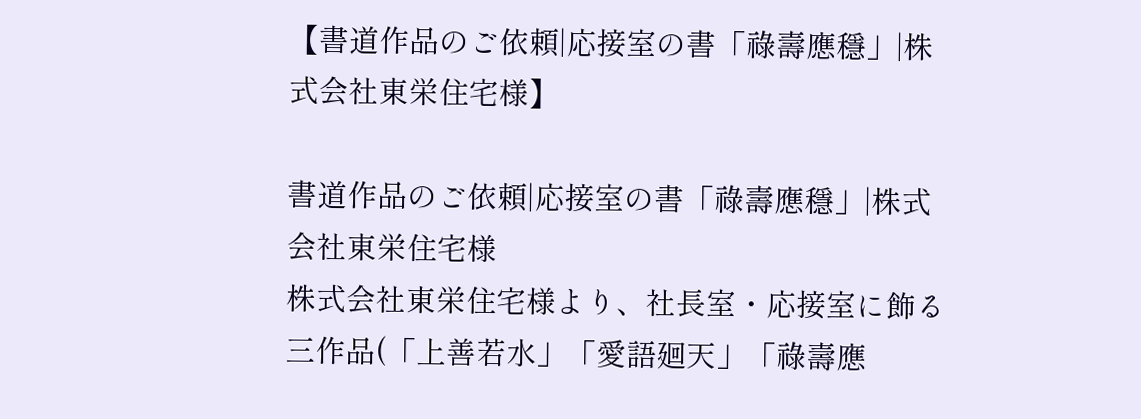【書道作品のご依頼|応接室の書「祿壽應穩」|株式会社東栄住宅様】

書道作品のご依頼|応接室の書「祿壽應穩」|株式会社東栄住宅様
株式会社東栄住宅様より、社長室・応接室に飾る三作品(「上善若水」「愛語廻天」「祿壽應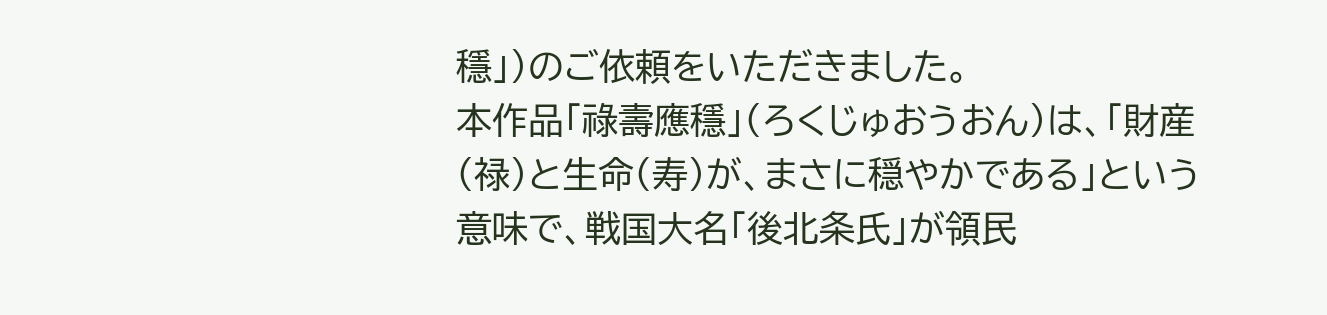穩」)のご依頼をいただきました。
本作品「祿壽應穩」(ろくじゅおうおん)は、「財産(禄)と生命(寿)が、まさに穏やかである」という意味で、戦国大名「後北条氏」が領民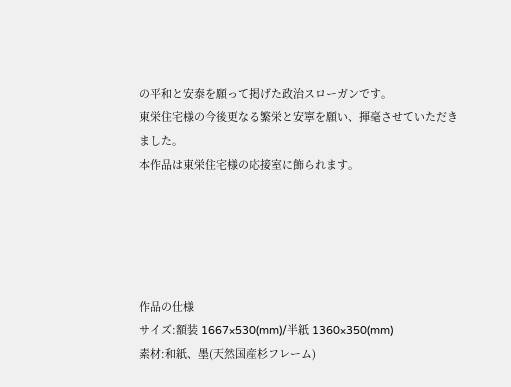の平和と安泰を願って掲げた政治スローガンです。
東栄住宅様の今後更なる繁栄と安寧を願い、揮毫させていただきました。
本作品は東栄住宅様の応接室に飾られます。





作品の仕様
サイズ:額装 1667×530(mm)/半紙 1360×350(mm)
素材:和紙、墨(天然国産杉フレーム)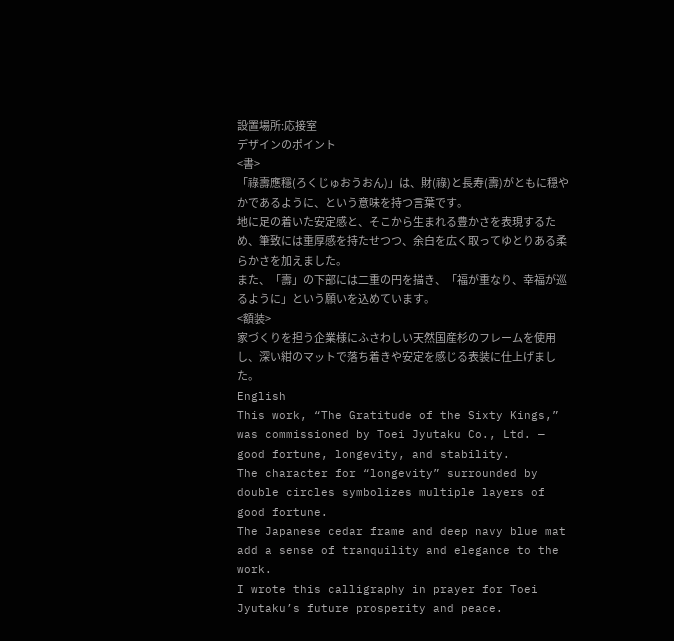設置場所:応接室
デザインのポイント
<書>
「祿壽應穩(ろくじゅおうおん)」は、財(祿)と長寿(壽)がともに穏やかであるように、という意味を持つ言葉です。
地に足の着いた安定感と、そこから生まれる豊かさを表現するため、筆致には重厚感を持たせつつ、余白を広く取ってゆとりある柔らかさを加えました。
また、「壽」の下部には二重の円を描き、「福が重なり、幸福が巡るように」という願いを込めています。
<額装>
家づくりを担う企業様にふさわしい天然国産杉のフレームを使用し、深い紺のマットで落ち着きや安定を感じる表装に仕上げました。
English
This work, “The Gratitude of the Sixty Kings,” was commissioned by Toei Jyutaku Co., Ltd. — good fortune, longevity, and stability.
The character for “longevity” surrounded by double circles symbolizes multiple layers of good fortune.
The Japanese cedar frame and deep navy blue mat add a sense of tranquility and elegance to the work.
I wrote this calligraphy in prayer for Toei Jyutaku’s future prosperity and peace.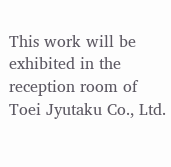This work will be exhibited in the reception room of Toei Jyutaku Co., Ltd.